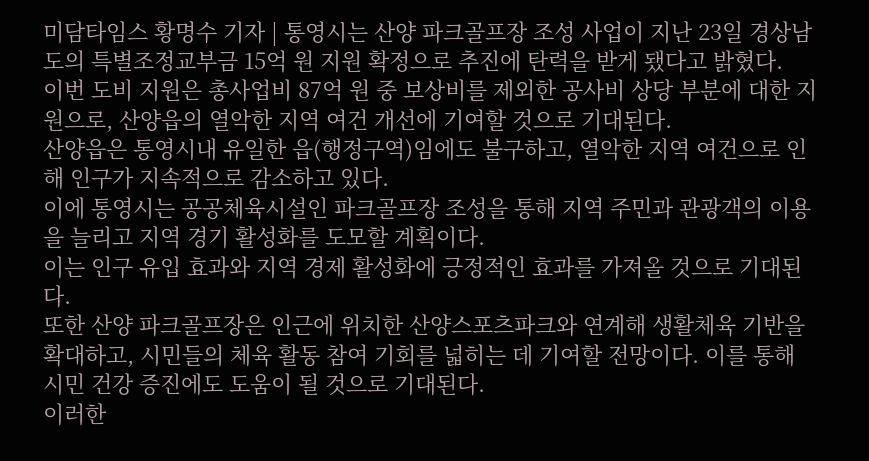미담타임스 황명수 기자 | 통영시는 산양 파크골프장 조성 사업이 지난 23일 경상남도의 특별조정교부금 15억 원 지원 확정으로 추진에 탄력을 받게 됐다고 밝혔다.
이번 도비 지원은 총사업비 87억 원 중 보상비를 제외한 공사비 상당 부분에 대한 지원으로, 산양읍의 열악한 지역 여건 개선에 기여할 것으로 기대된다.
산양읍은 통영시내 유일한 읍(행정구역)임에도 불구하고, 열악한 지역 여건으로 인해 인구가 지속적으로 감소하고 있다.
이에 통영시는 공공체육시설인 파크골프장 조성을 통해 지역 주민과 관광객의 이용을 늘리고 지역 경기 활성화를 도모할 계획이다.
이는 인구 유입 효과와 지역 경제 활성화에 긍정적인 효과를 가져올 것으로 기대된다.
또한 산양 파크골프장은 인근에 위치한 산양스포츠파크와 연계해 생활체육 기반을 확대하고, 시민들의 체육 활동 참여 기회를 넓히는 데 기여할 전망이다. 이를 통해 시민 건강 증진에도 도움이 될 것으로 기대된다.
이러한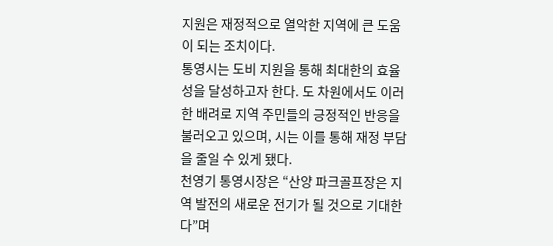지원은 재정적으로 열악한 지역에 큰 도움이 되는 조치이다.
통영시는 도비 지원을 통해 최대한의 효율성을 달성하고자 한다. 도 차원에서도 이러한 배려로 지역 주민들의 긍정적인 반응을 불러오고 있으며, 시는 이를 통해 재정 부담을 줄일 수 있게 됐다.
천영기 통영시장은 “산양 파크골프장은 지역 발전의 새로운 전기가 될 것으로 기대한다”며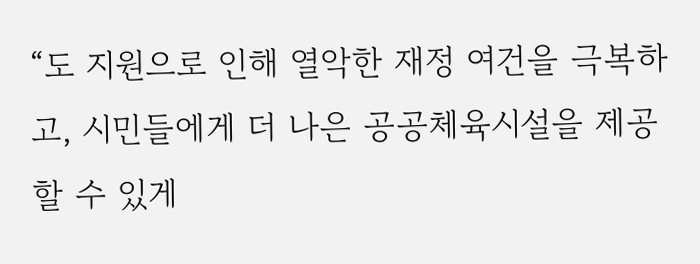“도 지원으로 인해 열악한 재정 여건을 극복하고, 시민들에게 더 나은 공공체육시설을 제공할 수 있게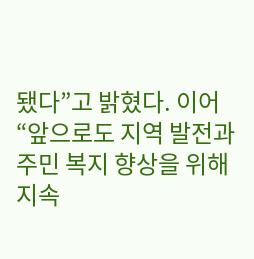됐다”고 밝혔다. 이어 “앞으로도 지역 발전과 주민 복지 향상을 위해 지속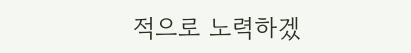적으로 노력하겠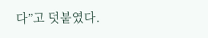다”고 덧붙였다.